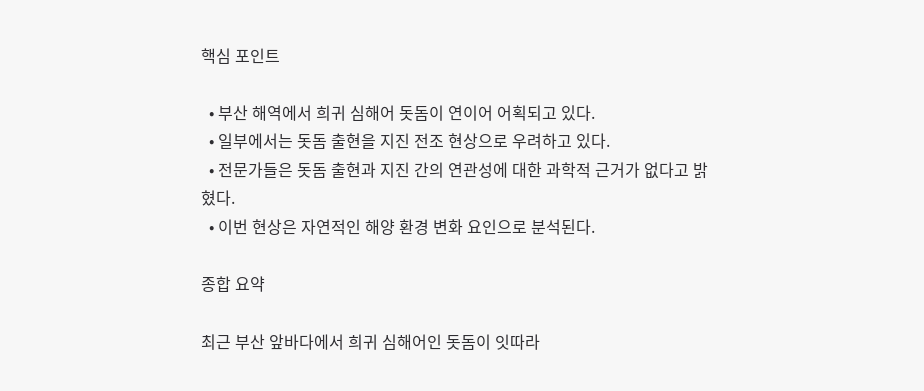핵심 포인트

  • 부산 해역에서 희귀 심해어 돗돔이 연이어 어획되고 있다.
  • 일부에서는 돗돔 출현을 지진 전조 현상으로 우려하고 있다.
  • 전문가들은 돗돔 출현과 지진 간의 연관성에 대한 과학적 근거가 없다고 밝혔다.
  • 이번 현상은 자연적인 해양 환경 변화 요인으로 분석된다.

종합 요약

최근 부산 앞바다에서 희귀 심해어인 돗돔이 잇따라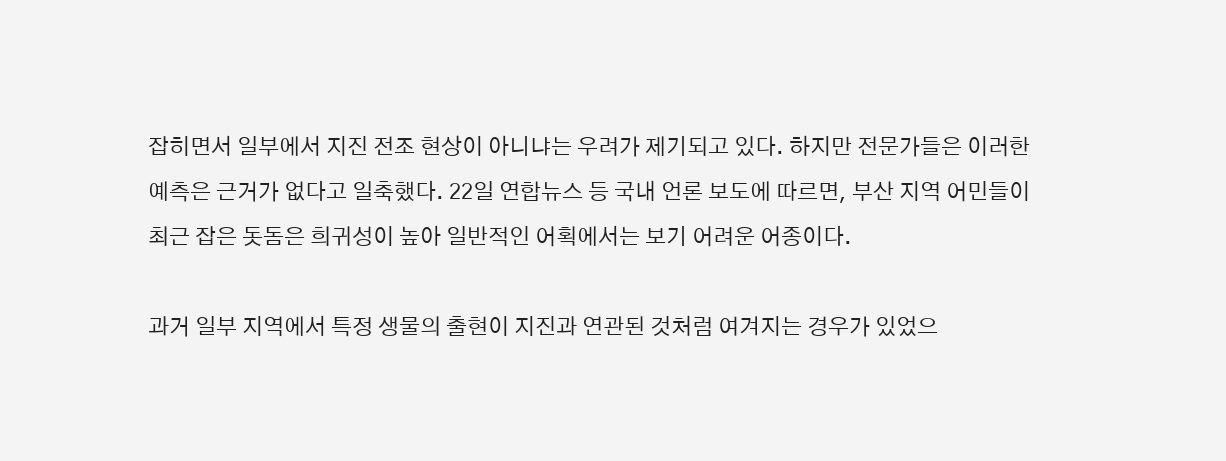잡히면서 일부에서 지진 전조 현상이 아니냐는 우려가 제기되고 있다. 하지만 전문가들은 이러한 예측은 근거가 없다고 일축했다. 22일 연합뉴스 등 국내 언론 보도에 따르면, 부산 지역 어민들이 최근 잡은 돗돔은 희귀성이 높아 일반적인 어획에서는 보기 어려운 어종이다.

과거 일부 지역에서 특정 생물의 출현이 지진과 연관된 것처럼 여겨지는 경우가 있었으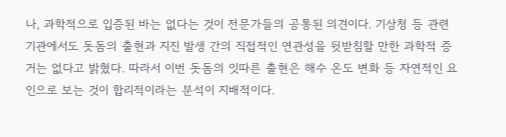나, 과학적으로 입증된 바는 없다는 것이 전문가들의 공통된 의견이다. 기상청 등 관련 기관에서도 돗돔의 출현과 지진 발생 간의 직접적인 연관성을 뒷받침할 만한 과학적 증거는 없다고 밝혔다. 따라서 이번 돗돔의 잇따른 출현은 해수 온도 변화 등 자연적인 요인으로 보는 것이 합리적이라는 분석이 지배적이다.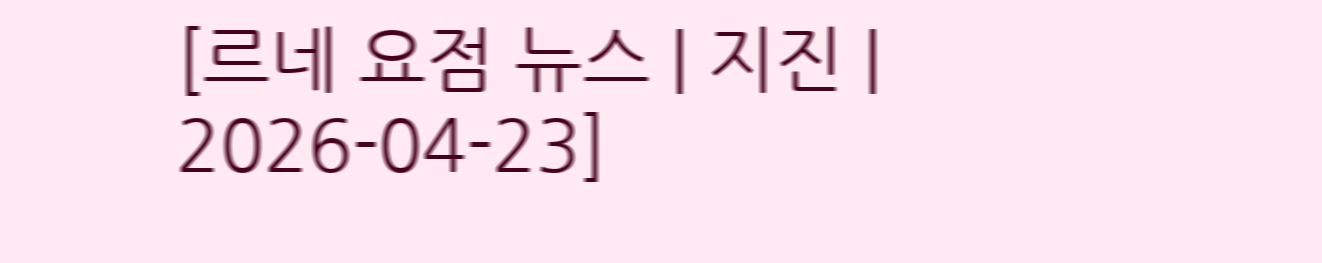[르네 요점 뉴스 | 지진 | 2026-04-23]